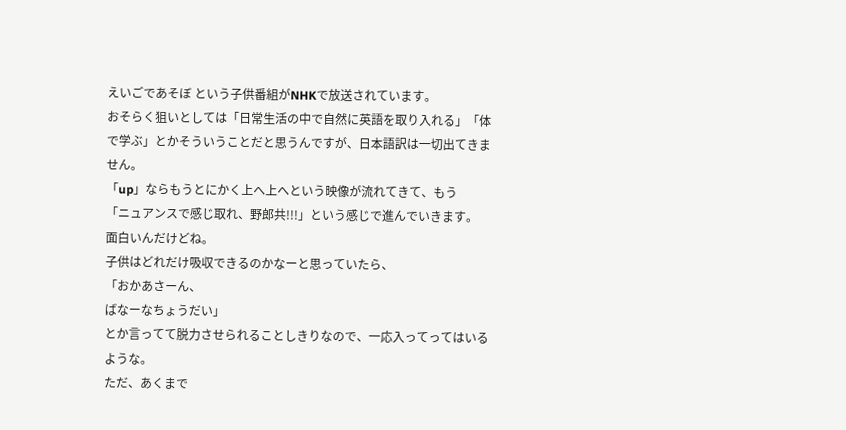えいごであそぼ という子供番組がNHKで放送されています。
おそらく狙いとしては「日常生活の中で自然に英語を取り入れる」「体で学ぶ」とかそういうことだと思うんですが、日本語訳は一切出てきません。
「up」ならもうとにかく上へ上へという映像が流れてきて、もう
「ニュアンスで感じ取れ、野郎共!!!」という感じで進んでいきます。
面白いんだけどね。
子供はどれだけ吸収できるのかなーと思っていたら、
「おかあさーん、
ばなーなちょうだい」
とか言ってて脱力させられることしきりなので、一応入ってってはいるような。
ただ、あくまで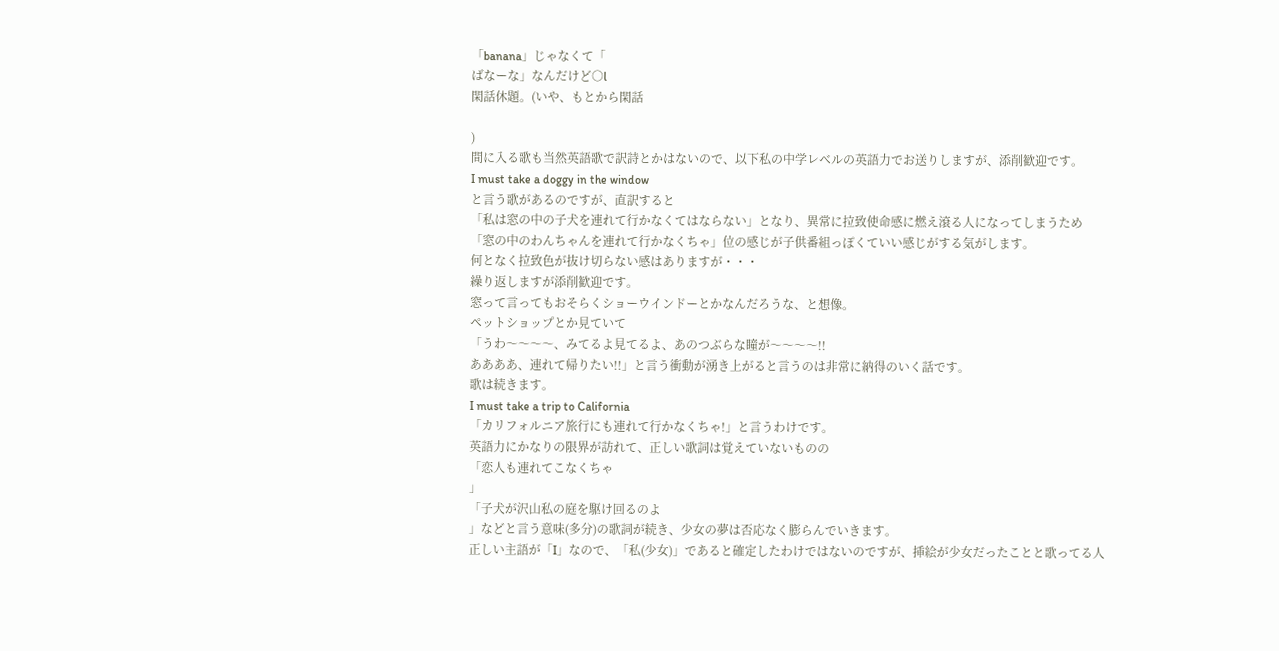「banana」じゃなくて「
ばなーな」なんだけど○l
閑話休題。(いや、もとから閑話

)
間に入る歌も当然英語歌で訳詩とかはないので、以下私の中学レベルの英語力でお送りしますが、添削歓迎です。
I must take a doggy in the window
と言う歌があるのですが、直訳すると
「私は窓の中の子犬を連れて行かなくてはならない」となり、異常に拉致使命感に燃え滾る人になってしまうため
「窓の中のわんちゃんを連れて行かなくちゃ」位の感じが子供番組っぽくていい感じがする気がします。
何となく拉致色が抜け切らない感はありますが・・・
繰り返しますが添削歓迎です。
窓って言ってもおそらくショーウインドーとかなんだろうな、と想像。
ペットショップとか見ていて
「うわ〜〜〜〜、みてるよ見てるよ、あのつぶらな瞳が〜〜〜〜!!
ああああ、連れて帰りたい!!」と言う衝動が湧き上がると言うのは非常に納得のいく話です。
歌は続きます。
I must take a trip to California
「カリフォルニア旅行にも連れて行かなくちゃ!」と言うわけです。
英語力にかなりの限界が訪れて、正しい歌詞は覚えていないものの
「恋人も連れてこなくちゃ
」
「子犬が沢山私の庭を駆け回るのよ
」などと言う意味(多分)の歌詞が続き、少女の夢は否応なく膨らんでいきます。
正しい主語が「I」なので、「私(少女)」であると確定したわけではないのですが、挿絵が少女だったことと歌ってる人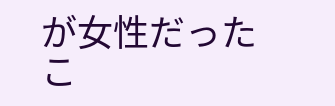が女性だったこ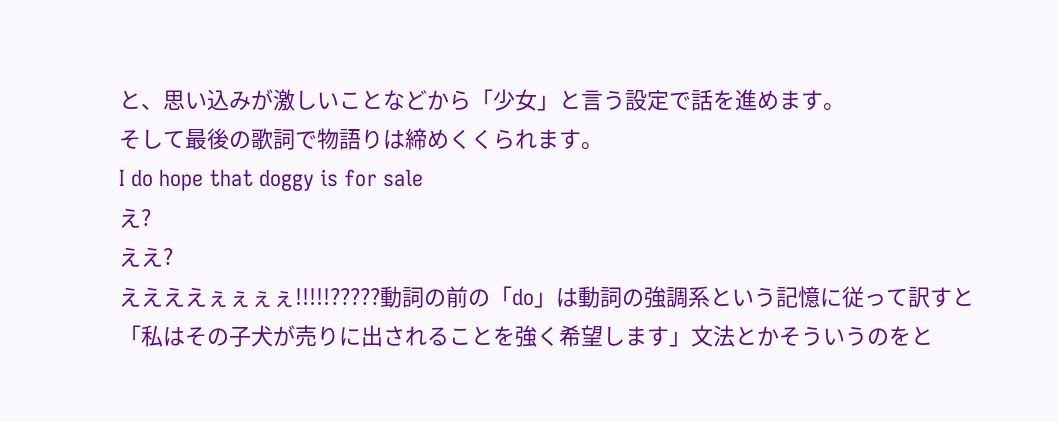と、思い込みが激しいことなどから「少女」と言う設定で話を進めます。
そして最後の歌詞で物語りは締めくくられます。
I do hope that doggy is for sale
え?
ええ?
ええええぇぇぇぇ!!!!!?????動詞の前の「do」は動詞の強調系という記憶に従って訳すと
「私はその子犬が売りに出されることを強く希望します」文法とかそういうのをと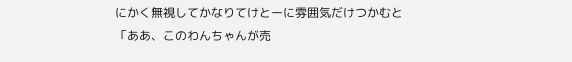にかく無視してかなりてけとーに雰囲気だけつかむと
「ああ、このわんちゃんが売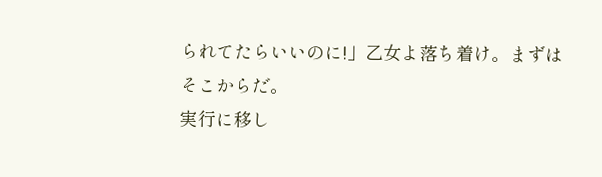られてたらいいのに!」乙女よ落ち着け。まずはそこからだ。
実行に移し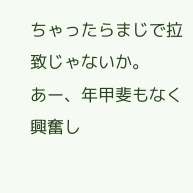ちゃったらまじで拉致じゃないか。
あー、年甲斐もなく興奮し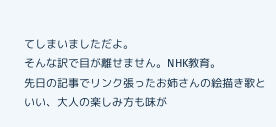てしまいましただよ。
そんな訳で目が離せません。NHK教育。
先日の記事でリンク張ったお姉さんの絵描き歌といい、大人の楽しみ方も味が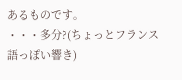あるものです。
・・・多分?(ちょっとフランス語っぽい響き)